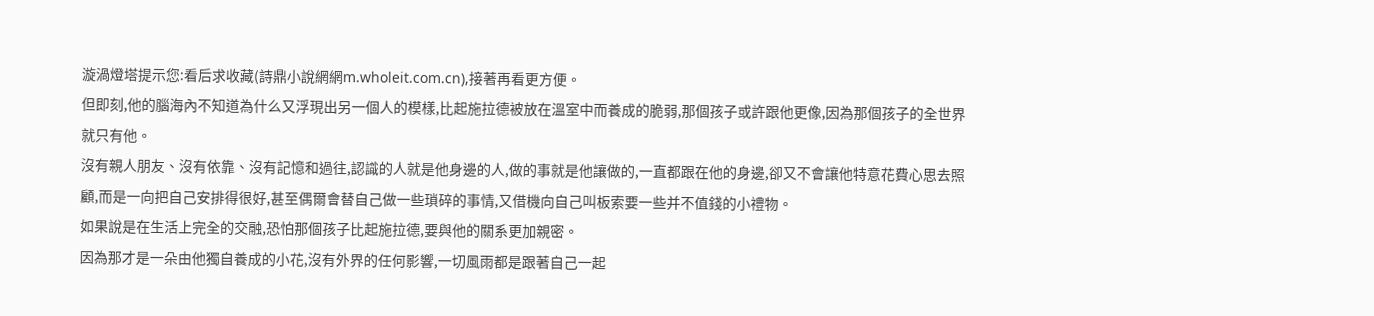漩渦燈塔提示您:看后求收藏(詩鼎小說網網m.wholeit.com.cn),接著再看更方便。
但即刻,他的腦海內不知道為什么又浮現出另一個人的模樣,比起施拉德被放在溫室中而養成的脆弱,那個孩子或許跟他更像,因為那個孩子的全世界就只有他。
沒有親人朋友、沒有依靠、沒有記憶和過往,認識的人就是他身邊的人,做的事就是他讓做的,一直都跟在他的身邊,卻又不會讓他特意花費心思去照顧,而是一向把自己安排得很好,甚至偶爾會替自己做一些瑣碎的事情,又借機向自己叫板索要一些并不值錢的小禮物。
如果說是在生活上完全的交融,恐怕那個孩子比起施拉德,要與他的關系更加親密。
因為那才是一朵由他獨自養成的小花,沒有外界的任何影響,一切風雨都是跟著自己一起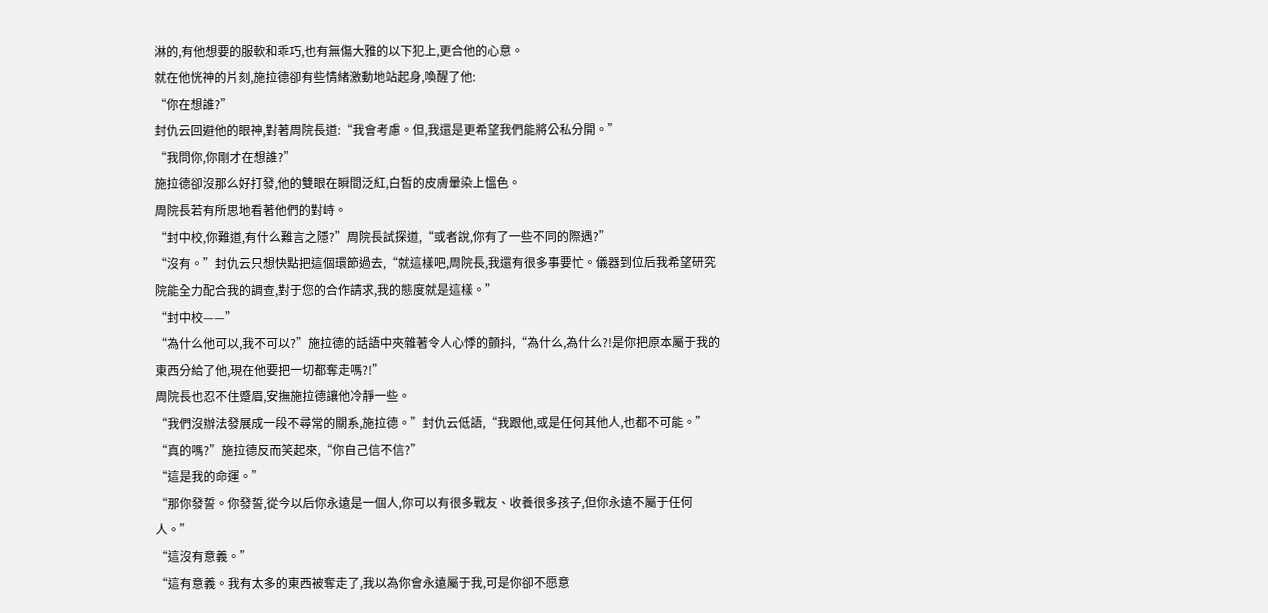淋的,有他想要的服軟和乖巧,也有無傷大雅的以下犯上,更合他的心意。
就在他恍神的片刻,施拉德卻有些情緒激動地站起身,喚醒了他:
“你在想誰?”
封仇云回避他的眼神,對著周院長道:“我會考慮。但,我還是更希望我們能將公私分開。”
“我問你,你剛才在想誰?”
施拉德卻沒那么好打發,他的雙眼在瞬間泛紅,白皙的皮膚暈染上慍色。
周院長若有所思地看著他們的對峙。
“封中校,你難道,有什么難言之隱?”周院長試探道,“或者說,你有了一些不同的際遇?”
“沒有。”封仇云只想快點把這個環節過去,“就這樣吧,周院長,我還有很多事要忙。儀器到位后我希望研究院能全力配合我的調查,對于您的合作請求,我的態度就是這樣。”
“封中校——”
“為什么他可以,我不可以?”施拉德的話語中夾雜著令人心悸的顫抖,“為什么,為什么?!是你把原本屬于我的東西分給了他,現在他要把一切都奪走嗎?!”
周院長也忍不住蹙眉,安撫施拉德讓他冷靜一些。
“我們沒辦法發展成一段不尋常的關系,施拉德。”封仇云低語,“我跟他,或是任何其他人,也都不可能。”
“真的嗎?”施拉德反而笑起來,“你自己信不信?”
“這是我的命運。”
“那你發誓。你發誓,從今以后你永遠是一個人,你可以有很多戰友、收養很多孩子,但你永遠不屬于任何人。”
“這沒有意義。”
“這有意義。我有太多的東西被奪走了,我以為你會永遠屬于我,可是你卻不愿意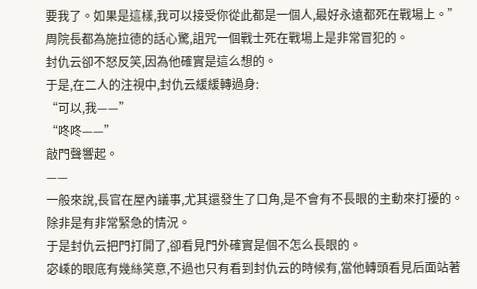要我了。如果是這樣,我可以接受你從此都是一個人,最好永遠都死在戰場上。”
周院長都為施拉德的話心驚,詛咒一個戰士死在戰場上是非常冒犯的。
封仇云卻不怒反笑,因為他確實是這么想的。
于是,在二人的注視中,封仇云緩緩轉過身:
“可以,我——”
“咚咚——”
敲門聲響起。
——
一般來說,長官在屋內議事,尤其還發生了口角,是不會有不長眼的主動來打擾的。除非是有非常緊急的情況。
于是封仇云把門打開了,卻看見門外確實是個不怎么長眼的。
宓嵊的眼底有幾絲笑意,不過也只有看到封仇云的時候有,當他轉頭看見后面站著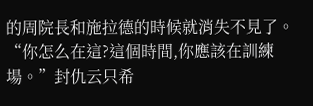的周院長和施拉德的時候就消失不見了。
“你怎么在這?這個時間,你應該在訓練場。”封仇云只希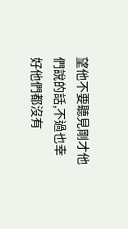望他不要聽見剛才他們說的話,不過也幸好他們都沒有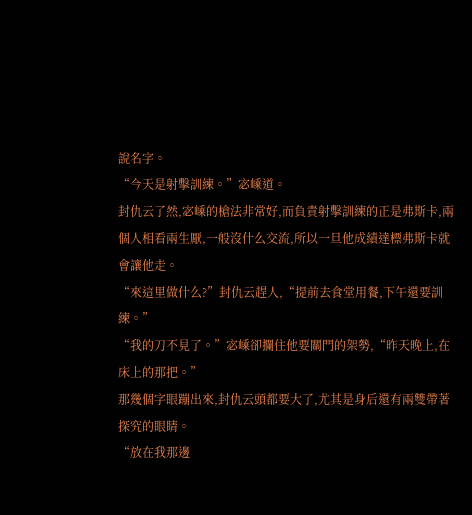說名字。
“今天是射擊訓練。”宓嵊道。
封仇云了然,宓嵊的槍法非常好,而負責射擊訓練的正是弗斯卡,兩個人相看兩生厭,一般沒什么交流,所以一旦他成績達標弗斯卡就會讓他走。
“來這里做什么?”封仇云趕人,“提前去食堂用餐,下午還要訓練。”
“我的刀不見了。”宓嵊卻攔住他要關門的架勢,“昨天晚上,在床上的那把。”
那幾個字眼蹦出來,封仇云頭都要大了,尤其是身后還有兩雙帶著探究的眼睛。
“放在我那邊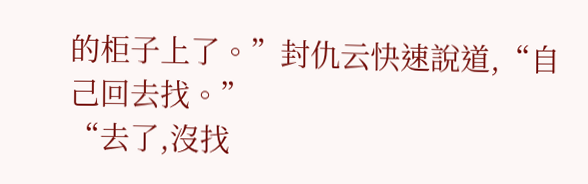的柜子上了。”封仇云快速說道,“自己回去找。”
“去了,沒找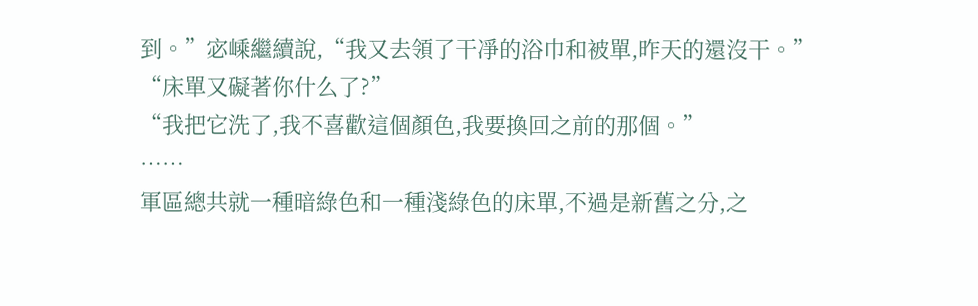到。”宓嵊繼續說,“我又去領了干凈的浴巾和被單,昨天的還沒干。”
“床單又礙著你什么了?”
“我把它洗了,我不喜歡這個顏色,我要換回之前的那個。”
……
軍區總共就一種暗綠色和一種淺綠色的床單,不過是新舊之分,之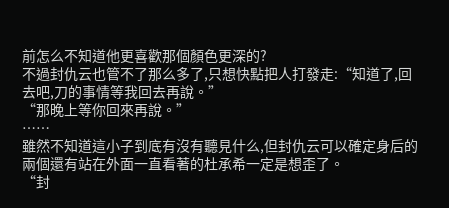前怎么不知道他更喜歡那個顏色更深的?
不過封仇云也管不了那么多了,只想快點把人打發走:“知道了,回去吧,刀的事情等我回去再說。”
“那晚上等你回來再說。”
……
雖然不知道這小子到底有沒有聽見什么,但封仇云可以確定身后的兩個還有站在外面一直看著的杜承希一定是想歪了。
“封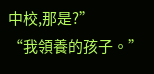中校,那是?”
“我領養的孩子。”